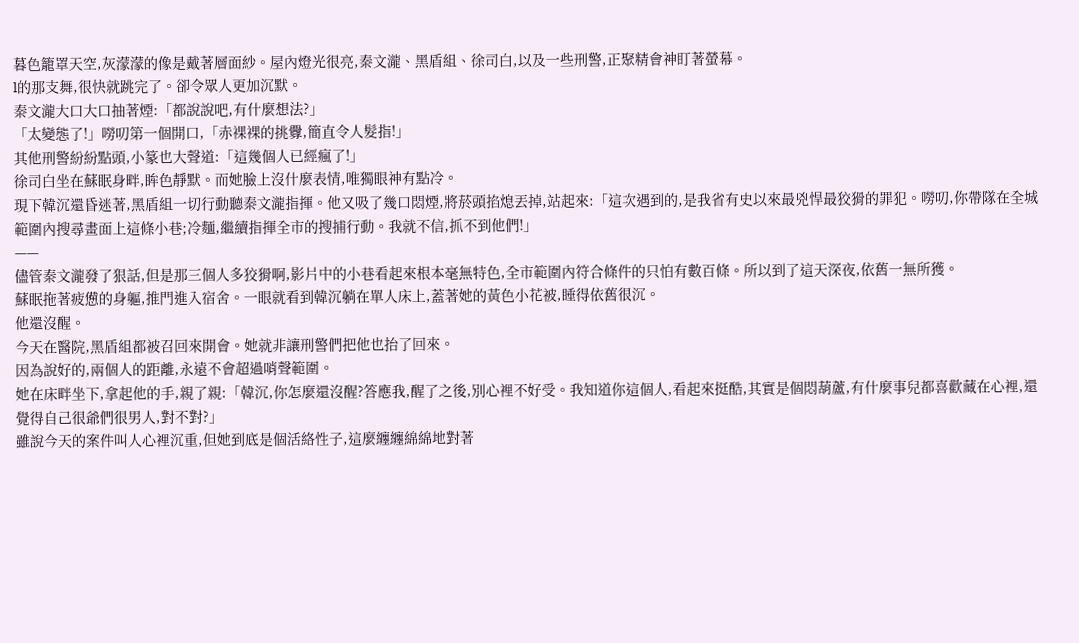暮色籠罩天空,灰濛濛的像是戴著層面紗。屋內燈光很亮,秦文瀧、黑盾組、徐司白,以及一些刑警,正聚精會神盯著螢幕。
l的那支舞,很快就跳完了。卻令眾人更加沉默。
秦文瀧大口大口抽著煙:「都說說吧,有什麼想法?」
「太變態了!」嘮叨第一個開口,「赤裸裸的挑釁,簡直令人髮指!」
其他刑警紛紛點頭,小篆也大聲道:「這幾個人已經瘋了!」
徐司白坐在蘇眠身畔,眸色靜默。而她臉上沒什麼表情,唯獨眼神有點冷。
現下韓沉還昏迷著,黑盾組一切行動聽秦文瀧指揮。他又吸了幾口悶煙,將菸頭掐熄丟掉,站起來:「這次遇到的,是我省有史以來最兇悍最狡猾的罪犯。嘮叨,你帶隊在全城範圍內搜尋畫面上這條小巷;冷麵,繼續指揮全市的搜捕行動。我就不信,抓不到他們!」
——
儘管秦文瀧發了狠話,但是那三個人多狡猾啊,影片中的小巷看起來根本毫無特色,全市範圍內符合條件的只怕有數百條。所以到了這天深夜,依舊一無所獲。
蘇眠拖著疲憊的身軀,推門進入宿舍。一眼就看到韓沉躺在單人床上,蓋著她的黃色小花被,睡得依舊很沉。
他還沒醒。
今天在醫院,黑盾組都被召回來開會。她就非讓刑警們把他也抬了回來。
因為說好的,兩個人的距離,永遠不會超過哨聲範圍。
她在床畔坐下,拿起他的手,親了親:「韓沉,你怎麼還沒醒?答應我,醒了之後,別心裡不好受。我知道你這個人,看起來挺酷,其實是個悶葫蘆,有什麼事兒都喜歡藏在心裡,還覺得自己很爺們很男人,對不對?」
雖說今天的案件叫人心裡沉重,但她到底是個活絡性子,這麼纏纏綿綿地對著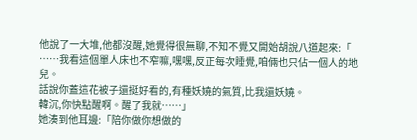他說了一大堆,他都沒醒,她覺得很無聊,不知不覺又開始胡說八道起來:「
……我看這個單人床也不窄嘛,嘿嘿,反正每次睡覺,咱倆也只佔一個人的地兒。
話說你蓋這花被子還挺好看的,有種妖嬈的氣質,比我還妖嬈。
韓沉,你快點醒啊。醒了我就……」
她湊到他耳邊:「陪你做你想做的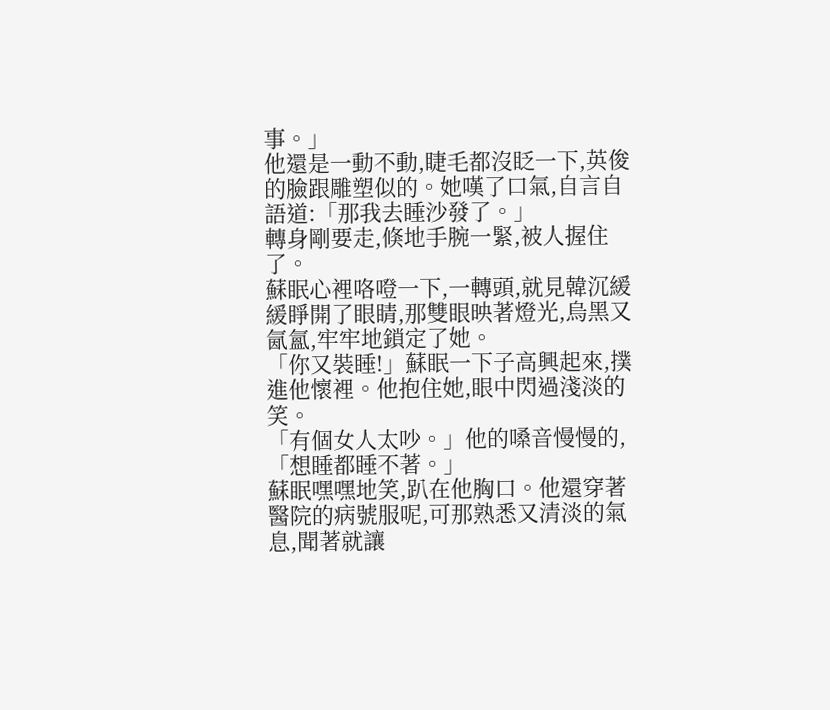事。」
他還是一動不動,睫毛都沒眨一下,英俊的臉跟雕塑似的。她嘆了口氣,自言自語道:「那我去睡沙發了。」
轉身剛要走,倏地手腕一緊,被人握住了。
蘇眠心裡咯噔一下,一轉頭,就見韓沉緩緩睜開了眼睛,那雙眼映著燈光,烏黑又氤氳,牢牢地鎖定了她。
「你又裝睡!」蘇眠一下子高興起來,撲進他懷裡。他抱住她,眼中閃過淺淡的笑。
「有個女人太吵。」他的嗓音慢慢的,「想睡都睡不著。」
蘇眠嘿嘿地笑,趴在他胸口。他還穿著醫院的病號服呢,可那熟悉又清淡的氣息,聞著就讓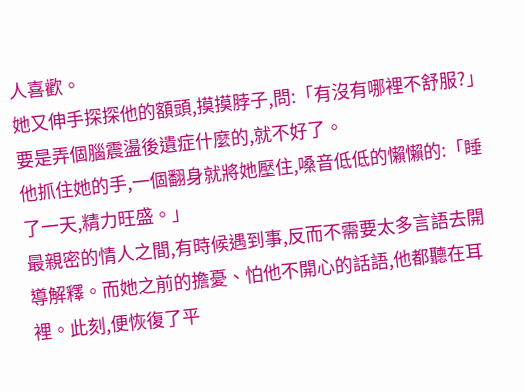人喜歡。
她又伸手探探他的額頭,摸摸脖子,問:「有沒有哪裡不舒服?」要是弄個腦震盪後遺症什麼的,就不好了。
他抓住她的手,一個翻身就將她壓住,嗓音低低的懶懶的:「睡了一天,精力旺盛。」
最親密的情人之間,有時候遇到事,反而不需要太多言語去開導解釋。而她之前的擔憂、怕他不開心的話語,他都聽在耳裡。此刻,便恢復了平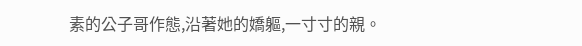素的公子哥作態,沿著她的嬌軀,一寸寸的親。